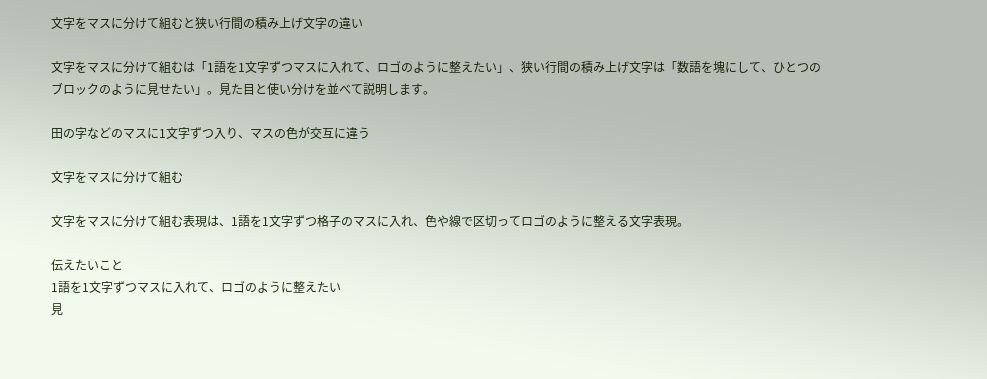文字をマスに分けて組むと狭い行間の積み上げ文字の違い

文字をマスに分けて組むは「1語を1文字ずつマスに入れて、ロゴのように整えたい」、狭い行間の積み上げ文字は「数語を塊にして、ひとつのブロックのように見せたい」。見た目と使い分けを並べて説明します。

田の字などのマスに1文字ずつ入り、マスの色が交互に違う

文字をマスに分けて組む

文字をマスに分けて組む表現は、1語を1文字ずつ格子のマスに入れ、色や線で区切ってロゴのように整える文字表現。

伝えたいこと
1語を1文字ずつマスに入れて、ロゴのように整えたい
見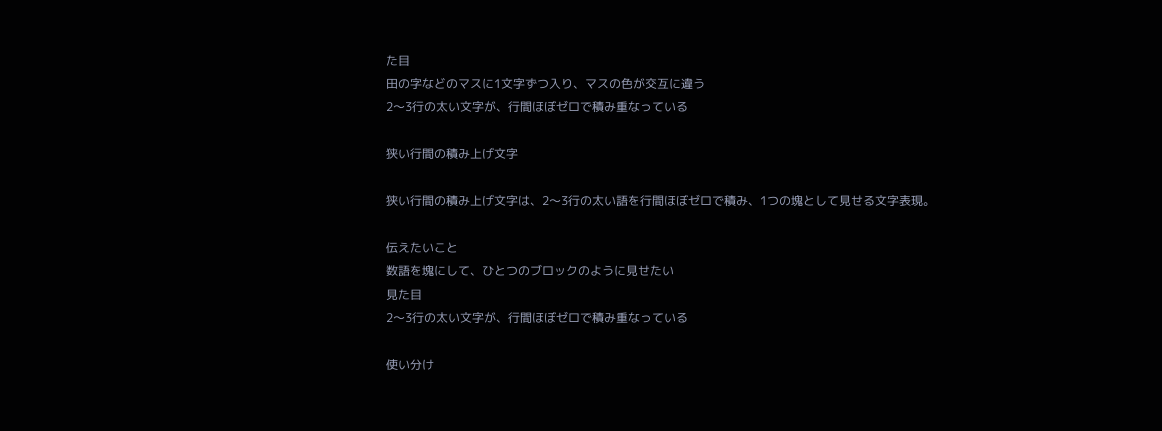た目
田の字などのマスに1文字ずつ入り、マスの色が交互に違う
2〜3行の太い文字が、行間ほぼゼロで積み重なっている

狭い行間の積み上げ文字

狭い行間の積み上げ文字は、2〜3行の太い語を行間ほぼゼロで積み、1つの塊として見せる文字表現。

伝えたいこと
数語を塊にして、ひとつのブロックのように見せたい
見た目
2〜3行の太い文字が、行間ほぼゼロで積み重なっている

使い分け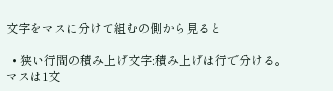文字をマスに分けて組むの側から見ると

  • 狭い行間の積み上げ文字:積み上げは行で分ける。マスは1文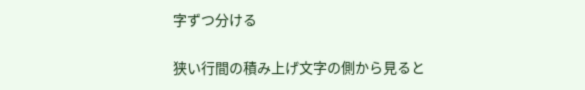字ずつ分ける

狭い行間の積み上げ文字の側から見ると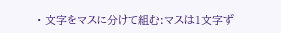• 文字をマスに分けて組む:マスは1文字ず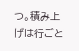つ。積み上げは行ごと